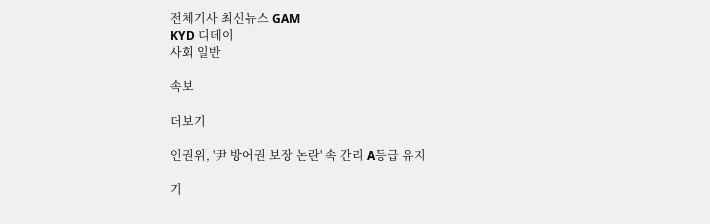전체기사 최신뉴스 GAM
KYD 디데이
사회 일반

속보

더보기

인권위, '尹 방어권 보장 논란' 속 간리 A등급 유지

기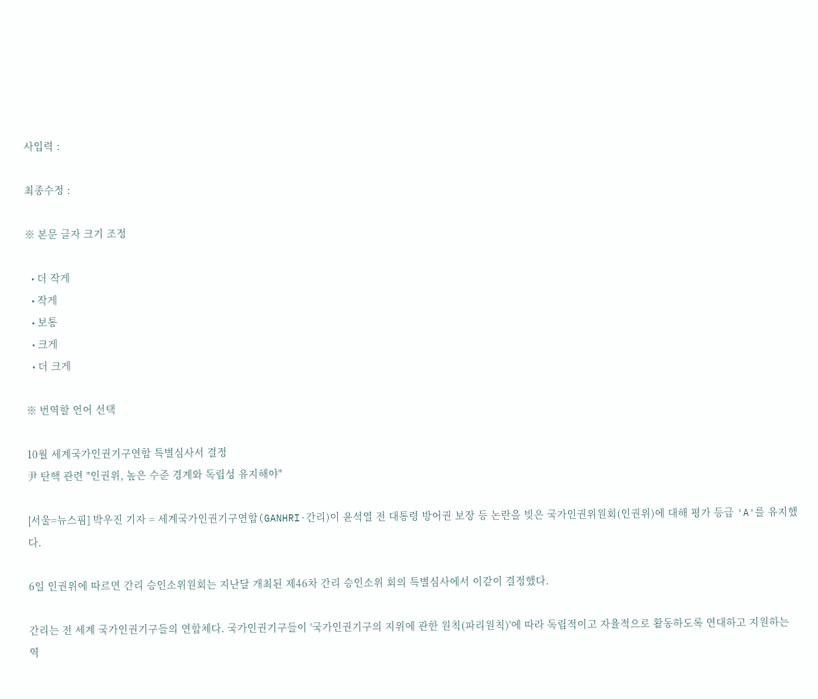사입력 :

최종수정 :

※ 본문 글자 크기 조정

  • 더 작게
  • 작게
  • 보통
  • 크게
  • 더 크게

※ 번역할 언어 선택

10월 세계국가인권기구연합 특별심사서 결정
尹 탄핵 관련 "인권위, 높은 수준 경계와 독립성 유지해야"

[서울=뉴스핌] 박우진 기자 = 세계국가인권기구연합(GANHRI·간리)이 윤석열 전 대통령 방어권 보장 등 논란을 빚은 국가인권위원회(인권위)에 대해 평가 등급 'A'를 유지했다.

6일 인권위에 따르면 간리 승인소위원회는 지난달 개최된 제46차 간리 승인소위 회의 특별심사에서 이같이 결정했다.

간리는 전 세계 국가인권기구들의 연합체다. 국가인권기구들이 '국가인권기구의 지위에 관한 원칙(파리원칙)'에 따라 독립적이고 자율적으로 활동하도록 연대하고 지원하는 역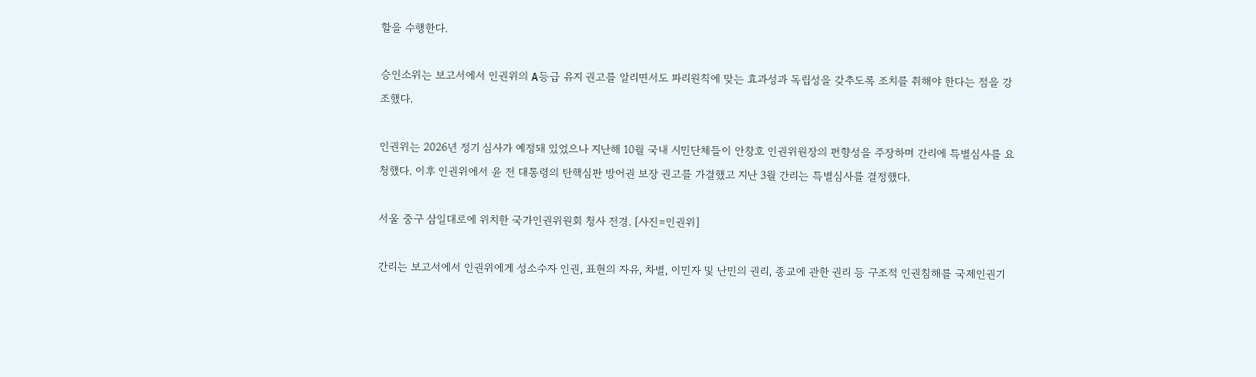할을 수행한다.

승인소위는 보고서에서 인권위의 A등급 유지 권고를 알리면서도 파리원칙에 맞는 효과성과 독립성을 갖추도록 조치를 취해야 한다는 점을 강조했다.

인권위는 2026년 정기 심사가 예정돼 있었으나 지난해 10월 국내 시민단체들이 안창호 인권위원장의 편향성을 주장하며 간리에 특별심사를 요청했다. 이후 인권위에서 윤 전 대통령의 탄핵심판 방어권 보장 권고를 가결했고 지난 3월 간리는 특별심사를 결정했다.

서울 중구 삼일대로에 위치한 국가인권위원회 청사 전경. [사진=인권위]

간리는 보고서에서 인권위에게 성소수자 인권, 표현의 자유, 차별, 이민자 및 난민의 권리, 종교에 관한 권리 등 구조적 인권침해를 국제인권기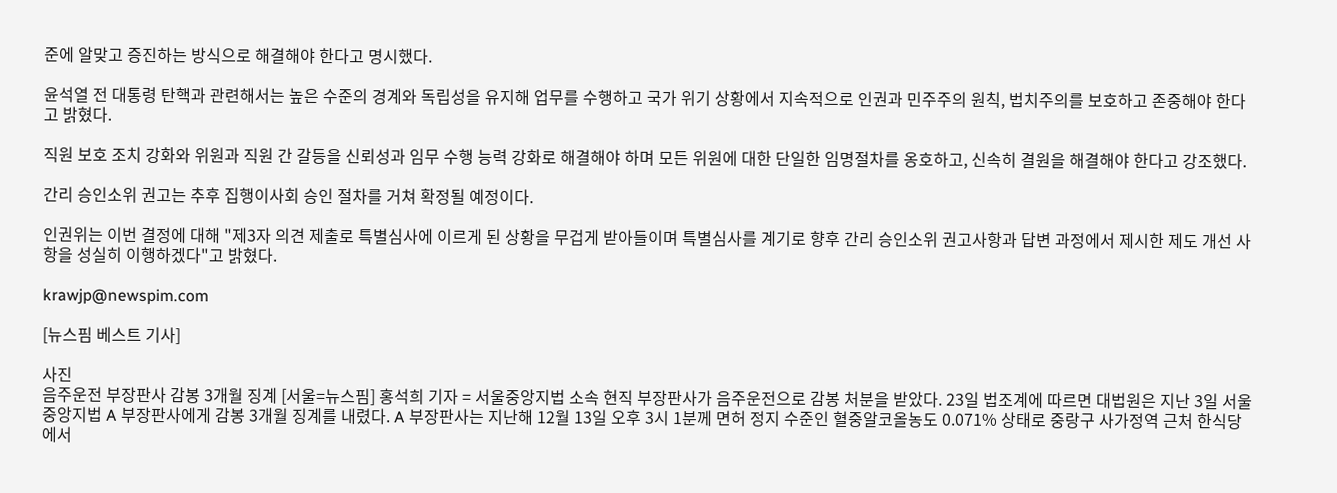준에 알맞고 증진하는 방식으로 해결해야 한다고 명시했다.

윤석열 전 대통령 탄핵과 관련해서는 높은 수준의 경계와 독립성을 유지해 업무를 수행하고 국가 위기 상황에서 지속적으로 인권과 민주주의 원칙, 법치주의를 보호하고 존중해야 한다고 밝혔다.

직원 보호 조치 강화와 위원과 직원 간 갈등을 신뢰성과 임무 수행 능력 강화로 해결해야 하며 모든 위원에 대한 단일한 임명절차를 옹호하고, 신속히 결원을 해결해야 한다고 강조했다.

간리 승인소위 권고는 추후 집행이사회 승인 절차를 거쳐 확정될 예정이다.

인권위는 이번 결정에 대해 "제3자 의견 제출로 특별심사에 이르게 된 상황을 무겁게 받아들이며 특별심사를 계기로 향후 간리 승인소위 권고사항과 답변 과정에서 제시한 제도 개선 사항을 성실히 이행하겠다"고 밝혔다.

krawjp@newspim.com

[뉴스핌 베스트 기사]

사진
음주운전 부장판사 감봉 3개월 징계 [서울=뉴스핌] 홍석희 기자 = 서울중앙지법 소속 현직 부장판사가 음주운전으로 감봉 처분을 받았다. 23일 법조계에 따르면 대법원은 지난 3일 서울중앙지법 A 부장판사에게 감봉 3개월 징계를 내렸다. A 부장판사는 지난해 12월 13일 오후 3시 1분께 면허 정지 수준인 혈중알코올농도 0.071% 상태로 중랑구 사가정역 근처 한식당에서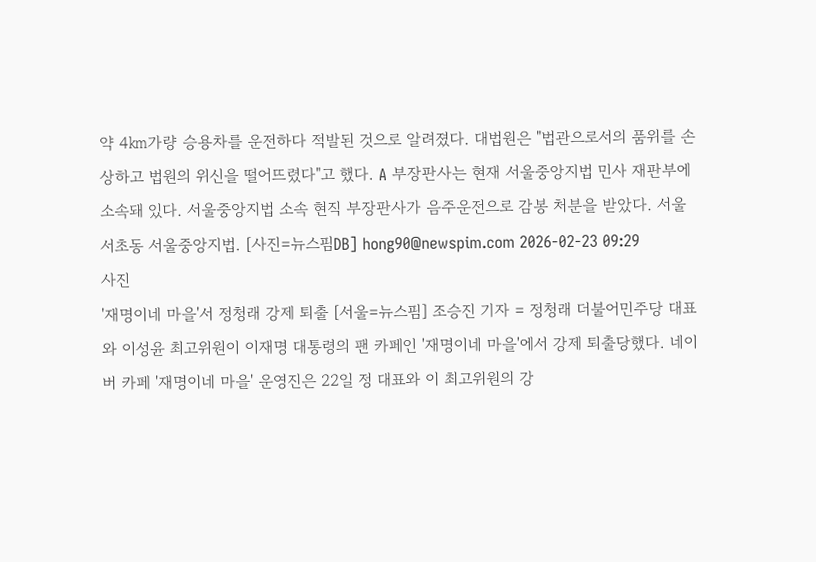약 4㎞가량 승용차를 운전하다 적발된 것으로 알려졌다. 대법원은 "법관으로서의 품위를 손상하고 법원의 위신을 떨어뜨렸다"고 했다. A 부장판사는 현재 서울중앙지법 민사 재판부에 소속돼 있다. 서울중앙지법 소속 현직 부장판사가 음주운전으로 감봉 처분을 받았다. 서울 서초동 서울중앙지법. [사진=뉴스핌DB] hong90@newspim.com 2026-02-23 09:29
사진
'재명이네 마을'서 정청래 강제 퇴출 [서울=뉴스핌] 조승진 기자 = 정청래 더불어민주당 대표와 이성윤 최고위원이 이재명 대통령의 팬 카페인 '재명이네 마을'에서 강제 퇴출당했다. 네이버 카페 '재명이네 마을' 운영진은 22일 정 대표와 이 최고위원의 강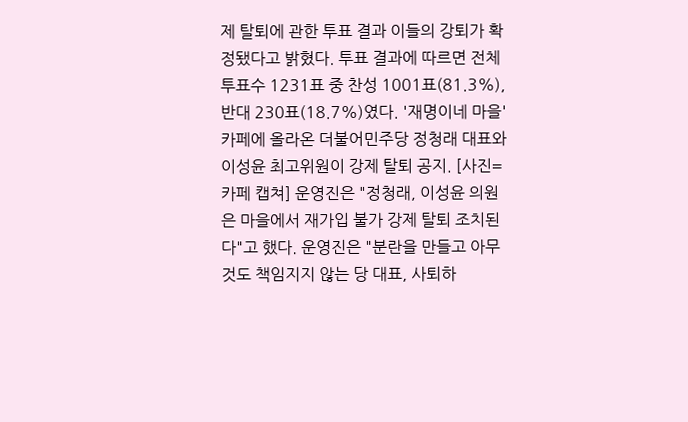제 탈퇴에 관한 투표 결과 이들의 강퇴가 확정됐다고 밝혔다. 투표 결과에 따르면 전체 투표수 1231표 중 찬성 1001표(81.3%), 반대 230표(18.7%)였다. '재명이네 마을' 카페에 올라온 더불어민주당 정청래 대표와 이성윤 최고위원이 강제 탈퇴 공지. [사진=카페 캡쳐] 운영진은 "정청래, 이성윤 의원은 마을에서 재가입 불가 강제 탈퇴 조치된다"고 했다. 운영진은 "분란을 만들고 아무것도 책임지지 않는 당 대표, 사퇴하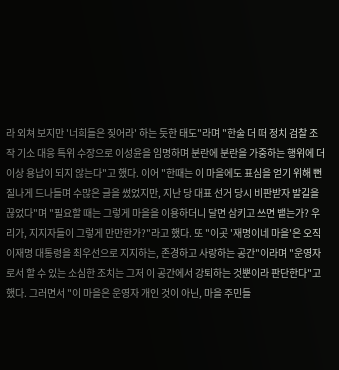라 외쳐 보지만 '너희들은 짖어라' 하는 듯한 태도"라며 "한술 더 떠 정치 검찰 조작 기소 대응 특위 수장으로 이성윤을 임명하며 분란에 분란을 가중하는 행위에 더 이상 용납이 되지 않는다"고 했다. 이어 "한때는 이 마을에도 표심을 얻기 위해 뻔질나게 드나들며 수많은 글을 썼었지만, 지난 당 대표 선거 당시 비판받자 발길을 끊었다"며 "필요할 때는 그렇게 마을을 이용하더니 달면 삼키고 쓰면 뱉는가? 우리가, 지지자들이 그렇게 만만한가?"라고 했다. 또 "이곳 '재명이네 마을'은 오직 이재명 대통령을 최우선으로 지지하는, 존경하고 사랑하는 공간"이라며 "운영자로서 할 수 있는 소심한 조치는 그저 이 공간에서 강퇴하는 것뿐이라 판단한다"고 했다. 그러면서 "이 마을은 운영자 개인 것이 아닌, 마을 주민들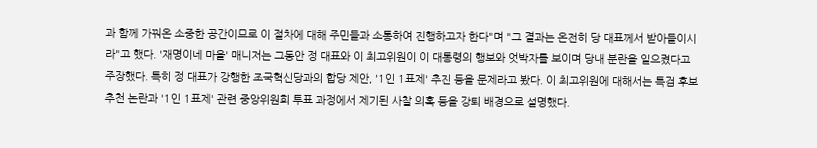과 함께 가꿔온 소중한 공간이므로 이 절차에 대해 주민들과 소통하여 진행하고자 한다"며 "그 결과는 온전히 당 대표께서 받아들이시라"고 했다. '재명이네 마을' 매니저는 그동안 정 대표와 이 최고위원이 이 대통령의 행보와 엇박자를 보이며 당내 분란을 일으켰다고 주장했다. 특히 정 대표가 강행한 조국혁신당과의 합당 제안, '1인 1표제' 추진 등을 문제라고 봤다. 이 최고위원에 대해서는 특검 후보 추천 논란과 '1인 1표제' 관련 중앙위원회 투표 과정에서 제기된 사찰 의혹 등을 강퇴 배경으로 설명했다.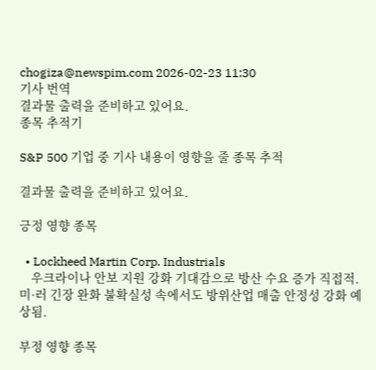chogiza@newspim.com 2026-02-23 11:30
기사 번역
결과물 출력을 준비하고 있어요.
종목 추적기

S&P 500 기업 중 기사 내용이 영향을 줄 종목 추적

결과물 출력을 준비하고 있어요.

긍정 영향 종목

  • Lockheed Martin Corp. Industrials
    우크라이나 안보 지원 강화 기대감으로 방산 수요 증가 직접적. 미·러 긴장 완화 불확실성 속에서도 방위산업 매출 안정성 강화 예상됨.

부정 영향 종목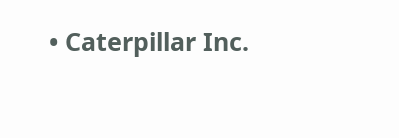• Caterpillar Inc.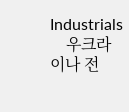Industrials
    우크라이나 전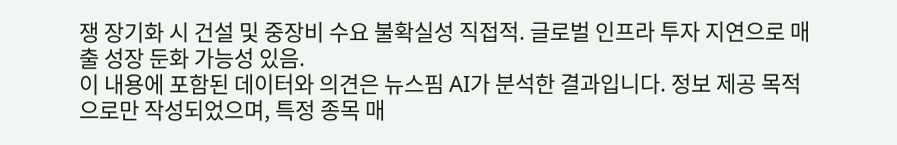쟁 장기화 시 건설 및 중장비 수요 불확실성 직접적. 글로벌 인프라 투자 지연으로 매출 성장 둔화 가능성 있음.
이 내용에 포함된 데이터와 의견은 뉴스핌 AI가 분석한 결과입니다. 정보 제공 목적으로만 작성되었으며, 특정 종목 매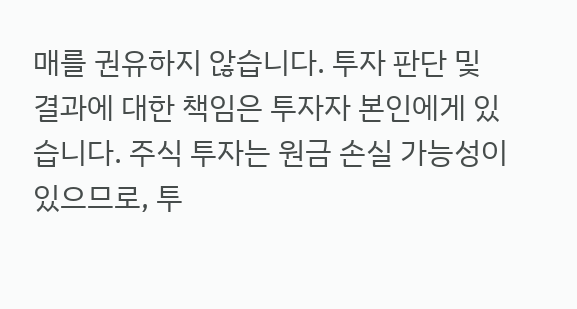매를 권유하지 않습니다. 투자 판단 및 결과에 대한 책임은 투자자 본인에게 있습니다. 주식 투자는 원금 손실 가능성이 있으므로, 투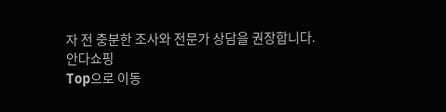자 전 충분한 조사와 전문가 상담을 권장합니다.
안다쇼핑
Top으로 이동